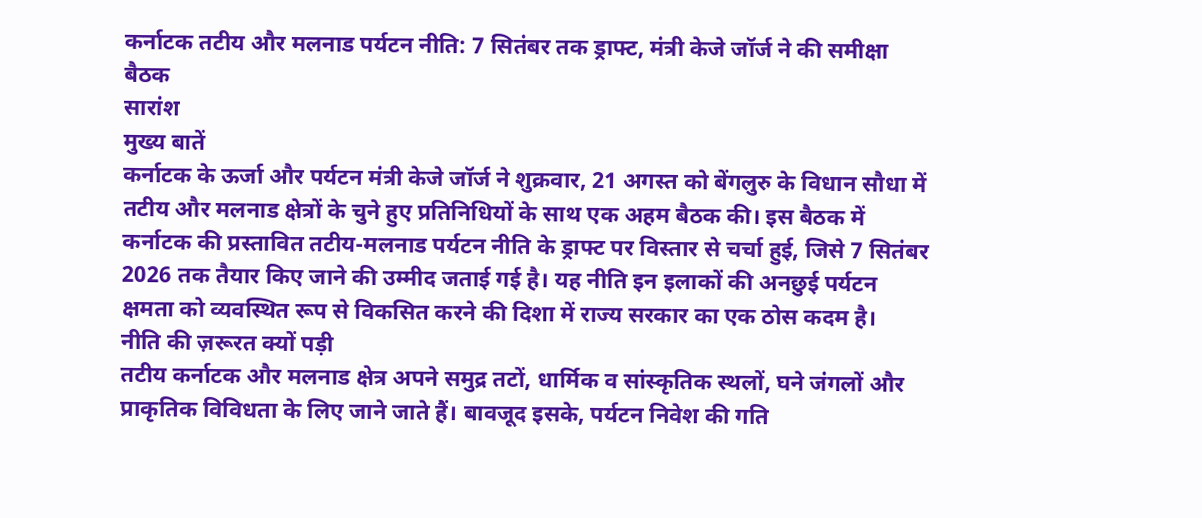कर्नाटक तटीय और मलनाड पर्यटन नीति: 7 सितंबर तक ड्राफ्ट, मंत्री केजे जॉर्ज ने की समीक्षा बैठक
सारांश
मुख्य बातें
कर्नाटक के ऊर्जा और पर्यटन मंत्री केजे जॉर्ज ने शुक्रवार, 21 अगस्त को बेंगलुरु के विधान सौधा में तटीय और मलनाड क्षेत्रों के चुने हुए प्रतिनिधियों के साथ एक अहम बैठक की। इस बैठक में कर्नाटक की प्रस्तावित तटीय-मलनाड पर्यटन नीति के ड्राफ्ट पर विस्तार से चर्चा हुई, जिसे 7 सितंबर 2026 तक तैयार किए जाने की उम्मीद जताई गई है। यह नीति इन इलाकों की अनछुई पर्यटन क्षमता को व्यवस्थित रूप से विकसित करने की दिशा में राज्य सरकार का एक ठोस कदम है।
नीति की ज़रूरत क्यों पड़ी
तटीय कर्नाटक और मलनाड क्षेत्र अपने समुद्र तटों, धार्मिक व सांस्कृतिक स्थलों, घने जंगलों और प्राकृतिक विविधता के लिए जाने जाते हैं। बावजूद इसके, पर्यटन निवेश की गति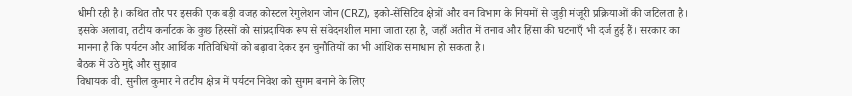धीमी रही है। कथित तौर पर इसकी एक बड़ी वजह कोस्टल रेगुलेशन जोन (CRZ), इको-सेंसिटिव क्षेत्रों और वन विभाग के नियमों से जुड़ी मंजूरी प्रक्रियाओं की जटिलता है। इसके अलावा, तटीय कर्नाटक के कुछ हिस्सों को सांप्रदायिक रूप से संवेदनशील माना जाता रहा है, जहाँ अतीत में तनाव और हिंसा की घटनाएँ भी दर्ज हुई हैं। सरकार का मानना है कि पर्यटन और आर्थिक गतिविधियों को बढ़ावा देकर इन चुनौतियों का भी आंशिक समाधान हो सकता है।
बैठक में उठे मुद्दे और सुझाव
विधायक वी. सुनील कुमार ने तटीय क्षेत्र में पर्यटन निवेश को सुगम बनाने के लिए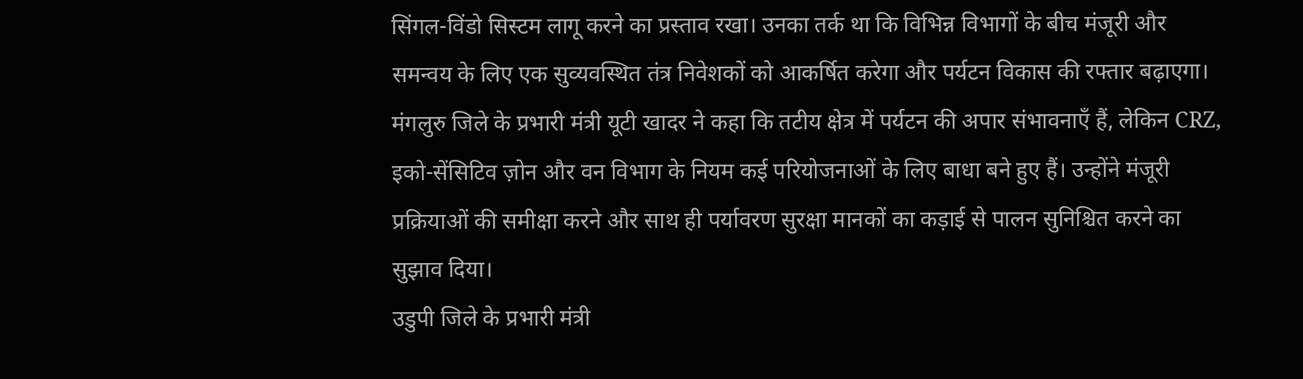सिंगल-विंडो सिस्टम लागू करने का प्रस्ताव रखा। उनका तर्क था कि विभिन्न विभागों के बीच मंजूरी और समन्वय के लिए एक सुव्यवस्थित तंत्र निवेशकों को आकर्षित करेगा और पर्यटन विकास की रफ्तार बढ़ाएगा।
मंगलुरु जिले के प्रभारी मंत्री यूटी खादर ने कहा कि तटीय क्षेत्र में पर्यटन की अपार संभावनाएँ हैं, लेकिन CRZ, इको-सेंसिटिव ज़ोन और वन विभाग के नियम कई परियोजनाओं के लिए बाधा बने हुए हैं। उन्होंने मंजूरी प्रक्रियाओं की समीक्षा करने और साथ ही पर्यावरण सुरक्षा मानकों का कड़ाई से पालन सुनिश्चित करने का सुझाव दिया।
उडुपी जिले के प्रभारी मंत्री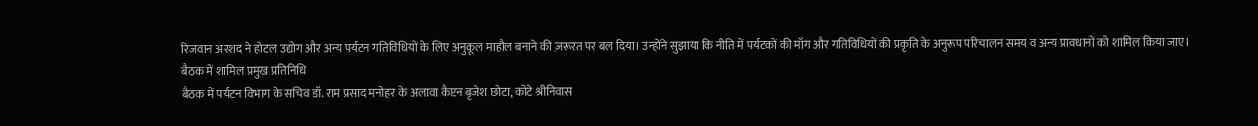रिजवान अरशद ने होटल उद्योग और अन्य पर्यटन गतिविधियों के लिए अनुकूल माहौल बनाने की ज़रूरत पर बल दिया। उन्होंने सुझाया कि नीति में पर्यटकों की माँग और गतिविधियों की प्रकृति के अनुरूप परिचालन समय व अन्य प्रावधानों को शामिल किया जाए।
बैठक में शामिल प्रमुख प्रतिनिधि
बैठक में पर्यटन विभाग के सचिव डॉ. राम प्रसाद मनोहर के अलावा कैप्टन बृजेश छोटा, कोटे श्रीनिवास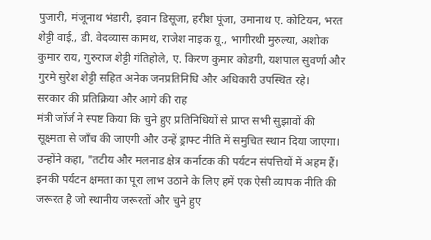पुजारी, मंजूनाथ भंडारी, इवान डिसूजा, हरीश पूंजा, उमानाथ ए. कोटियन, भरत शेट्टी वाई., डी. वेदव्यास कामथ, राजेश नाइक यू., भागीरथी मुरुल्या, अशोक कुमार राय, गुरुराज शेट्टी गंतिहोले, ए. किरण कुमार कोडगी, यशपाल सुवर्णा और गुरमे सुरेश शेट्टी सहित अनेक जनप्रतिनिधि और अधिकारी उपस्थित रहे।
सरकार की प्रतिक्रिया और आगे की राह
मंत्री जॉर्ज ने स्पष्ट किया कि चुने हुए प्रतिनिधियों से प्राप्त सभी सुझावों की सूक्ष्मता से जाँच की जाएगी और उन्हें ड्राफ्ट नीति में समुचित स्थान दिया जाएगा। उन्होंने कहा, "तटीय और मलनाड क्षेत्र कर्नाटक की पर्यटन संपत्तियों में अहम हैं। इनकी पर्यटन क्षमता का पूरा लाभ उठाने के लिए हमें एक ऐसी व्यापक नीति की जरूरत है जो स्थानीय जरूरतों और चुने हुए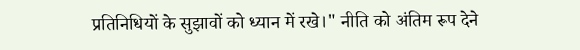प्रतिनिधियों के सुझावों को ध्यान में रखे।" नीति को अंतिम रूप देने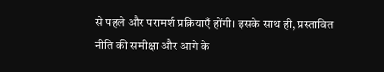से पहले और परामर्श प्रक्रियाएँ होंगी। इसके साथ ही, प्रस्तावित नीति की समीक्षा और आगे के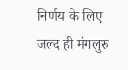निर्णय के लिए जल्द ही मंगलुरु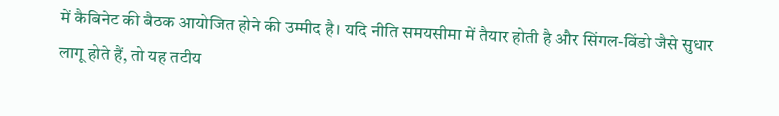में कैबिनेट की बैठक आयोजित होने की उम्मीद है। यदि नीति समयसीमा में तैयार होती है और सिंगल-विंडो जैसे सुधार लागू होते हैं, तो यह तटीय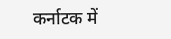कर्नाटक में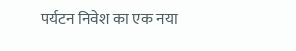पर्यटन निवेश का एक नया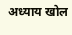अध्याय खोल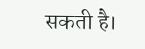सकती है।